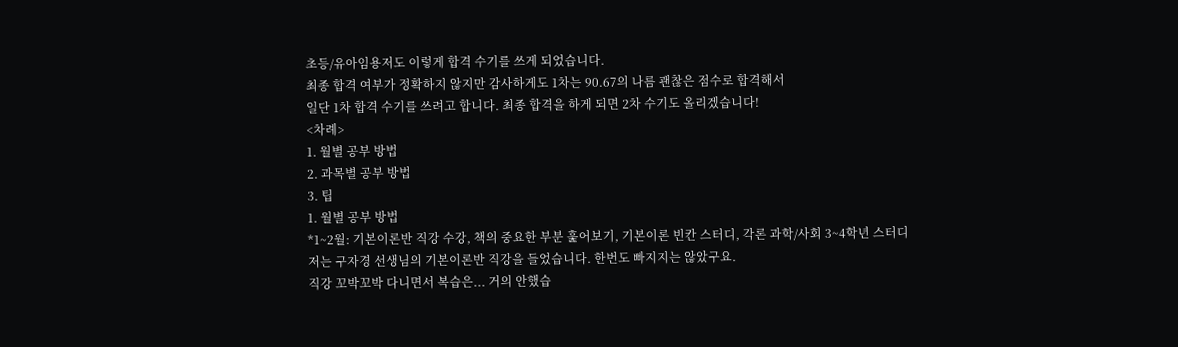초등/유아임용저도 이렇게 합격 수기를 쓰게 되었습니다.
최종 합격 여부가 정확하지 않지만 감사하게도 1차는 90.67의 나름 괜찮은 점수로 합격해서
일단 1차 합격 수기를 쓰려고 합니다. 최종 합격을 하게 되면 2차 수기도 올리겠습니다!
<차례>
1. 월별 공부 방법
2. 과목별 공부 방법
3. 팁
1. 월별 공부 방법
*1~2월: 기본이론반 직강 수강, 책의 중요한 부분 훑어보기, 기본이론 빈칸 스터디, 각론 과학/사회 3~4학년 스터디
저는 구자경 선생님의 기본이론반 직강을 들었습니다. 한번도 빠지지는 않았구요.
직강 꼬박꼬박 다니면서 복습은... 거의 안했습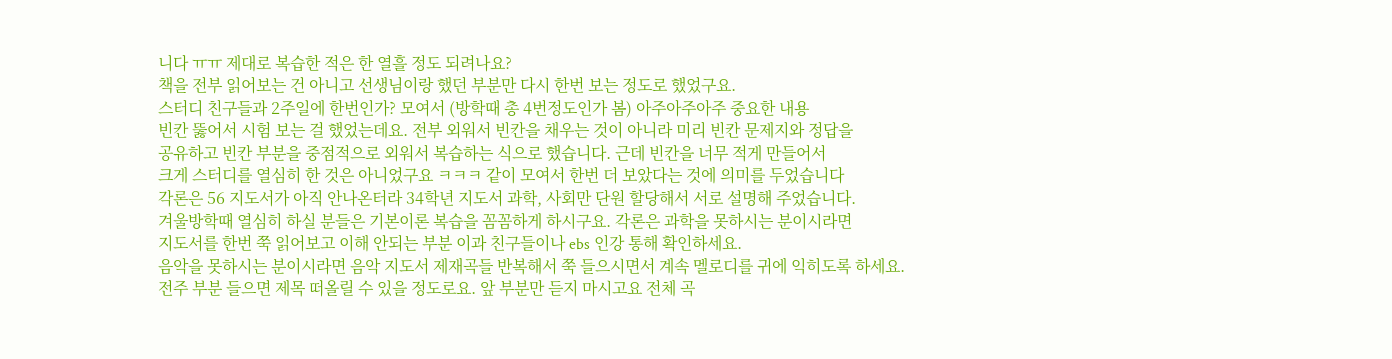니다 ㅠㅠ 제대로 복습한 적은 한 열흘 정도 되려나요?
책을 전부 읽어보는 건 아니고 선생님이랑 했던 부분만 다시 한번 보는 정도로 했었구요.
스터디 친구들과 2주일에 한번인가? 모여서 (방학때 총 4번정도인가 봄) 아주아주아주 중요한 내용
빈칸 뚫어서 시험 보는 걸 했었는데요. 전부 외워서 빈칸을 채우는 것이 아니라 미리 빈칸 문제지와 정답을
공유하고 빈칸 부분을 중점적으로 외워서 복습하는 식으로 했습니다. 근데 빈칸을 너무 적게 만들어서
크게 스터디를 열심히 한 것은 아니었구요 ㅋㅋㅋ 같이 모여서 한번 더 보았다는 것에 의미를 두었습니다
각론은 56 지도서가 아직 안나온터라 34학년 지도서 과학, 사회만 단원 할당해서 서로 설명해 주었습니다.
겨울방학때 열심히 하실 분들은 기본이론 복습을 꼼꼼하게 하시구요. 각론은 과학을 못하시는 분이시라면
지도서를 한번 쭉 읽어보고 이해 안되는 부분 이과 친구들이나 ebs 인강 통해 확인하세요.
음악을 못하시는 분이시라면 음악 지도서 제재곡들 반복해서 쭉 들으시면서 계속 멜로디를 귀에 익히도록 하세요.
전주 부분 들으면 제목 떠올릴 수 있을 정도로요. 앞 부분만 듣지 마시고요 전체 곡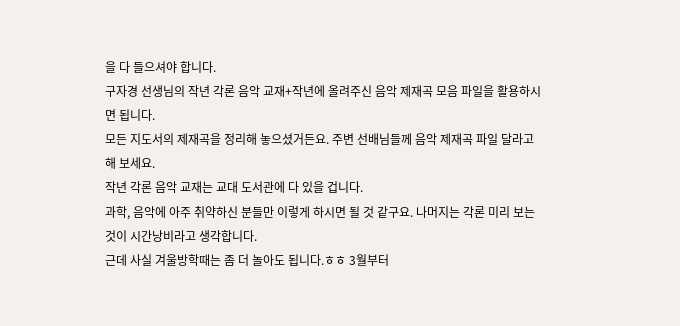을 다 들으셔야 합니다.
구자경 선생님의 작년 각론 음악 교재+작년에 올려주신 음악 제재곡 모음 파일을 활용하시면 됩니다.
모든 지도서의 제재곡을 정리해 놓으셨거든요. 주변 선배님들께 음악 제재곡 파일 달라고 해 보세요.
작년 각론 음악 교재는 교대 도서관에 다 있을 겁니다.
과학, 음악에 아주 취약하신 분들만 이렇게 하시면 될 것 같구요. 나머지는 각론 미리 보는 것이 시간낭비라고 생각합니다.
근데 사실 겨울방학때는 좀 더 놀아도 됩니다.ㅎㅎ 3월부터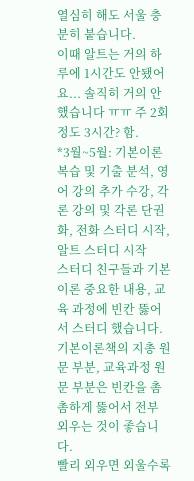열심히 해도 서울 충분히 붙습니다.
이때 알트는 거의 하루에 1시간도 안됐어요... 솔직히 거의 안했습니다 ㅠㅠ 주 2회정도 3시간? 함.
*3월~5월: 기본이론 복습 및 기출 분석, 영어 강의 추가 수강, 각론 강의 및 각론 단권화, 전화 스터디 시작, 알트 스터디 시작
스터디 친구들과 기본 이론 중요한 내용, 교육 과정에 빈칸 뚫어서 스터디 했습니다.
기본이론책의 지총 원문 부분, 교육과정 원문 부분은 빈칸을 촘촘하게 뚫어서 전부 외우는 것이 좋습니다.
빨리 외우면 외울수록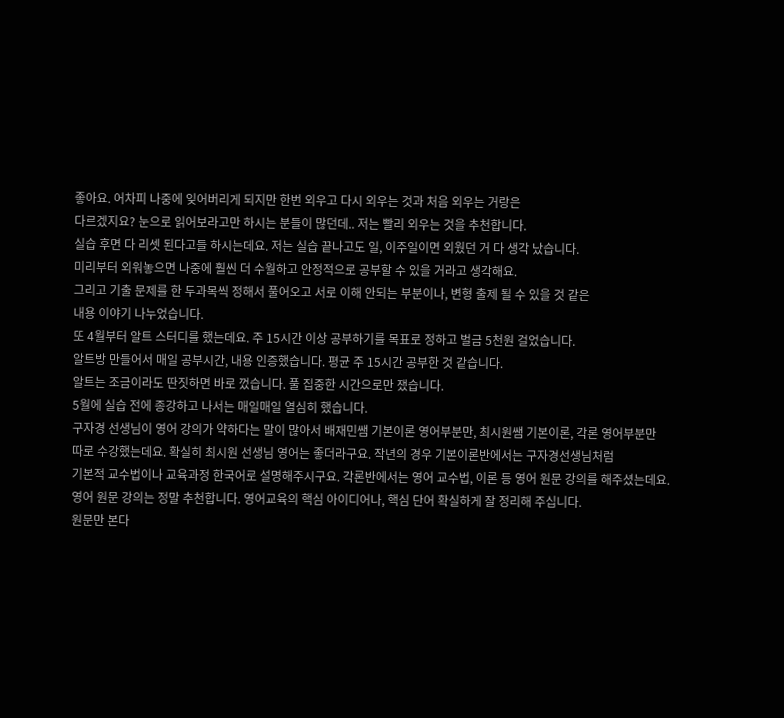좋아요. 어차피 나중에 잊어버리게 되지만 한번 외우고 다시 외우는 것과 처음 외우는 거랑은
다르겠지요? 눈으로 읽어보라고만 하시는 분들이 많던데.. 저는 빨리 외우는 것을 추천합니다.
실습 후면 다 리셋 된다고들 하시는데요. 저는 실습 끝나고도 일, 이주일이면 외웠던 거 다 생각 났습니다.
미리부터 외워놓으면 나중에 훨씬 더 수월하고 안정적으로 공부할 수 있을 거라고 생각해요.
그리고 기출 문제를 한 두과목씩 정해서 풀어오고 서로 이해 안되는 부분이나, 변형 출제 될 수 있을 것 같은
내용 이야기 나누었습니다.
또 4월부터 알트 스터디를 했는데요. 주 15시간 이상 공부하기를 목표로 정하고 벌금 5천원 걸었습니다.
알트방 만들어서 매일 공부시간, 내용 인증했습니다. 평균 주 15시간 공부한 것 같습니다.
알트는 조금이라도 딴짓하면 바로 껐습니다. 풀 집중한 시간으로만 쟀습니다.
5월에 실습 전에 종강하고 나서는 매일매일 열심히 했습니다.
구자경 선생님이 영어 강의가 약하다는 말이 많아서 배재민쌤 기본이론 영어부분만, 최시원쌤 기본이론, 각론 영어부분만
따로 수강했는데요. 확실히 최시원 선생님 영어는 좋더라구요. 작년의 경우 기본이론반에서는 구자경선생님처럼
기본적 교수법이나 교육과정 한국어로 설명해주시구요. 각론반에서는 영어 교수법, 이론 등 영어 원문 강의를 해주셨는데요.
영어 원문 강의는 정말 추천합니다. 영어교육의 핵심 아이디어나, 핵심 단어 확실하게 잘 정리해 주십니다.
원문만 본다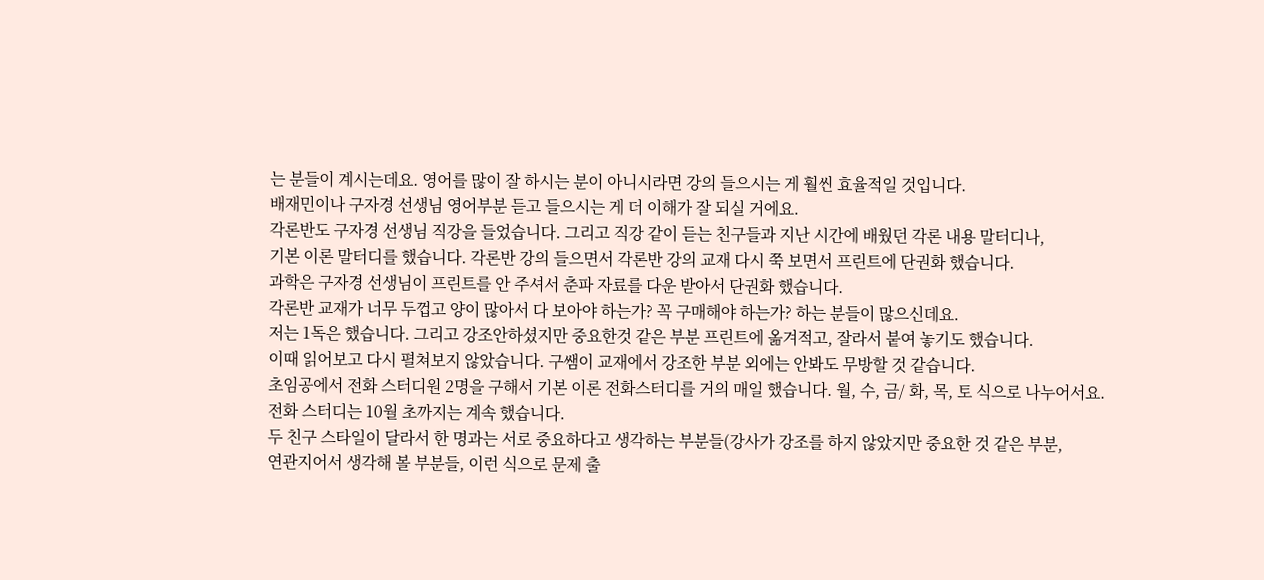는 분들이 계시는데요. 영어를 많이 잘 하시는 분이 아니시라면 강의 들으시는 게 훨씬 효율적일 것입니다.
배재민이나 구자경 선생님 영어부분 듣고 들으시는 게 더 이해가 잘 되실 거에요.
각론반도 구자경 선생님 직강을 들었습니다. 그리고 직강 같이 듣는 친구들과 지난 시간에 배웠던 각론 내용 말터디나,
기본 이론 말터디를 했습니다. 각론반 강의 들으면서 각론반 강의 교재 다시 쭉 보면서 프린트에 단권화 했습니다.
과학은 구자경 선생님이 프린트를 안 주셔서 춘파 자료를 다운 받아서 단권화 했습니다.
각론반 교재가 너무 두껍고 양이 많아서 다 보아야 하는가? 꼭 구매해야 하는가? 하는 분들이 많으신데요.
저는 1독은 했습니다. 그리고 강조안하셨지만 중요한것 같은 부분 프린트에 옮겨적고, 잘라서 붙여 놓기도 했습니다.
이때 읽어보고 다시 펼쳐보지 않았습니다. 구쌤이 교재에서 강조한 부분 외에는 안봐도 무방할 것 같습니다.
초임공에서 전화 스터디원 2명을 구해서 기본 이론 전화스터디를 거의 매일 했습니다. 월, 수, 금/ 화, 목, 토 식으로 나누어서요.
전화 스터디는 10월 초까지는 계속 했습니다.
두 친구 스타일이 달라서 한 명과는 서로 중요하다고 생각하는 부분들(강사가 강조를 하지 않았지만 중요한 것 같은 부분,
연관지어서 생각해 볼 부분들, 이런 식으로 문제 출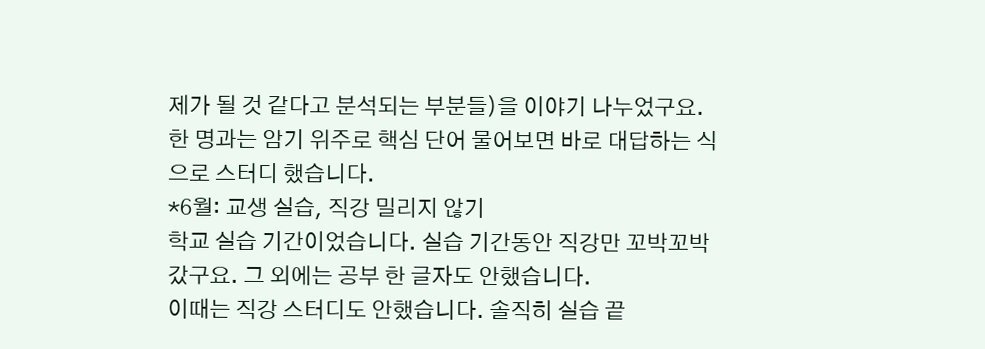제가 될 것 같다고 분석되는 부분들)을 이야기 나누었구요.
한 명과는 암기 위주로 핵심 단어 물어보면 바로 대답하는 식으로 스터디 했습니다.
*6월: 교생 실습, 직강 밀리지 않기
학교 실습 기간이었습니다. 실습 기간동안 직강만 꼬박꼬박 갔구요. 그 외에는 공부 한 글자도 안했습니다.
이때는 직강 스터디도 안했습니다. 솔직히 실습 끝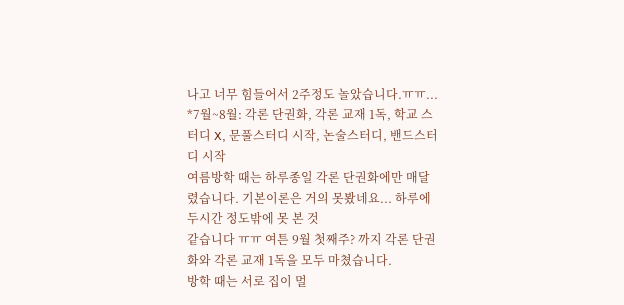나고 너무 힘들어서 2주정도 놀았습니다.ㅠㅠ...
*7월~8월: 각론 단권화, 각론 교재 1독, 학교 스터디 X, 문풀스터디 시작, 논술스터디, 밴드스터디 시작
여름방학 때는 하루종일 각론 단권화에만 매달렸습니다. 기본이론은 거의 못봤네요... 하루에 두시간 정도밖에 못 본 것
같습니다 ㅠㅠ 여튼 9월 첫째주? 까지 각론 단권화와 각론 교재 1독을 모두 마쳤습니다.
방학 때는 서로 집이 멀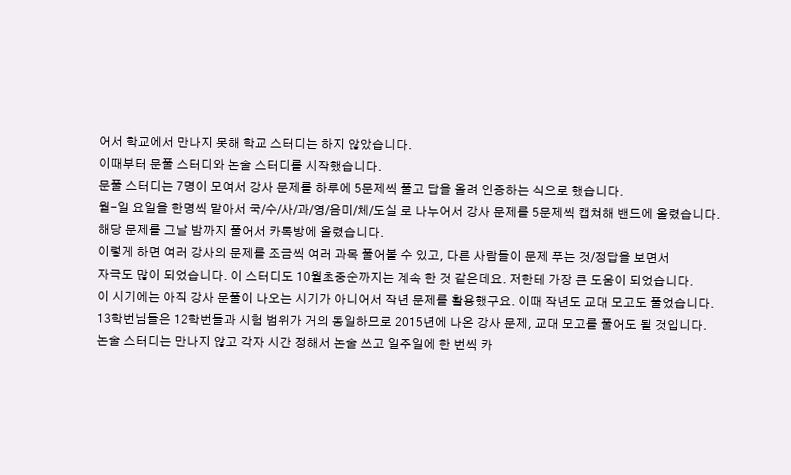어서 학교에서 만나지 못해 학교 스터디는 하지 않았습니다.
이때부터 문풀 스터디와 논술 스터디를 시작했습니다.
문풀 스터디는 7명이 모여서 강사 문제를 하루에 5문제씩 풀고 답을 올려 인증하는 식으로 했습니다.
월-일 요일을 한명씩 맡아서 국/수/사/과/영/음미/체/도실 로 나누어서 강사 문제를 5문제씩 캡쳐해 밴드에 올렸습니다.
해당 문제를 그날 밤까지 풀어서 카톡방에 올렸습니다.
이렇게 하면 여러 강사의 문제를 조금씩 여러 과목 풀어볼 수 있고, 다른 사람들이 문제 푸는 것/정답을 보면서
자극도 많이 되었습니다. 이 스터디도 10월초중순까지는 계속 한 것 같은데요. 저한테 가장 큰 도움이 되었습니다.
이 시기에는 아직 강사 문풀이 나오는 시기가 아니어서 작년 문제를 활용했구요. 이때 작년도 교대 모고도 풀었습니다.
13학번님들은 12학번들과 시험 범위가 거의 동일하므로 2015년에 나온 강사 문제, 교대 모고를 풀어도 될 것입니다.
논술 스터디는 만나지 않고 각자 시간 정해서 논술 쓰고 일주일에 한 번씩 카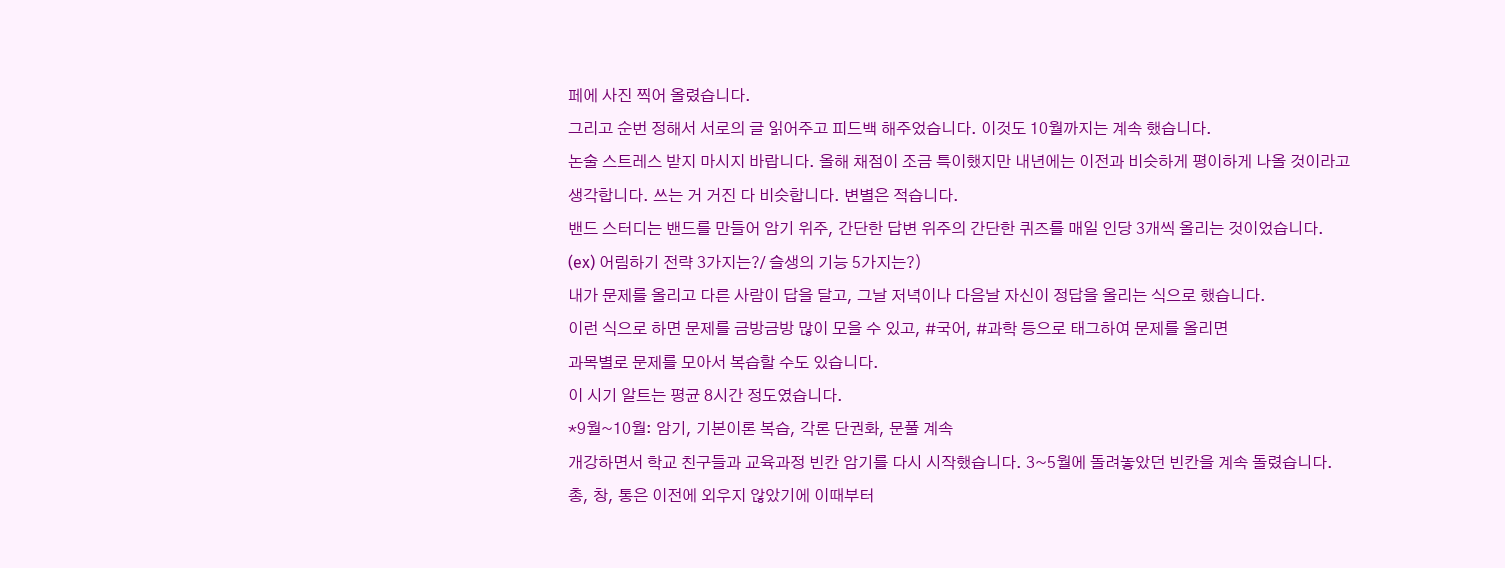페에 사진 찍어 올렸습니다.
그리고 순번 정해서 서로의 글 읽어주고 피드백 해주었습니다. 이것도 10월까지는 계속 했습니다.
논술 스트레스 받지 마시지 바랍니다. 올해 채점이 조금 특이했지만 내년에는 이전과 비슷하게 평이하게 나올 것이라고
생각합니다. 쓰는 거 거진 다 비슷합니다. 변별은 적습니다.
밴드 스터디는 밴드를 만들어 암기 위주, 간단한 답변 위주의 간단한 퀴즈를 매일 인당 3개씩 올리는 것이었습니다.
(ex) 어림하기 전략 3가지는?/ 슬생의 기능 5가지는?)
내가 문제를 올리고 다른 사람이 답을 달고, 그날 저녁이나 다음날 자신이 정답을 올리는 식으로 했습니다.
이런 식으로 하면 문제를 금방금방 많이 모을 수 있고, #국어, #과학 등으로 태그하여 문제를 올리면
과목별로 문제를 모아서 복습할 수도 있습니다.
이 시기 알트는 평균 8시간 정도였습니다.
*9월~10월: 암기, 기본이론 복습, 각론 단권화, 문풀 계속
개강하면서 학교 친구들과 교육과정 빈칸 암기를 다시 시작했습니다. 3~5월에 돌려놓았던 빈칸을 계속 돌렸습니다.
총, 창, 통은 이전에 외우지 않았기에 이때부터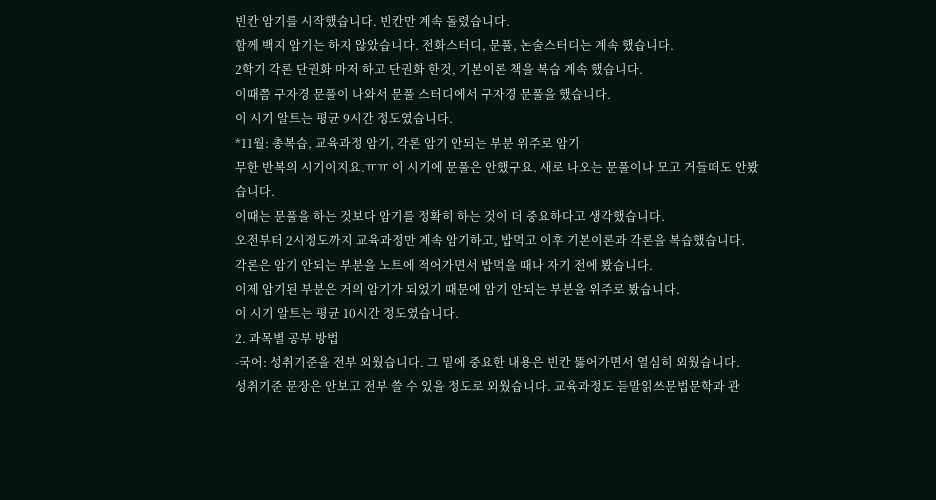빈칸 암기를 시작했습니다. 빈칸만 계속 돌렸습니다.
함께 백지 암기는 하지 않았습니다. 전화스터디, 문풀, 논술스터디는 계속 했습니다.
2학기 각론 단권화 마저 하고 단권화 한것, 기본이론 책을 복습 계속 했습니다.
이때쯤 구자경 문풀이 나와서 문풀 스터디에서 구자경 문풀을 했습니다.
이 시기 알트는 평균 9시간 정도였습니다.
*11월: 총복습, 교육과정 암기, 각론 암기 안되는 부분 위주로 암기
무한 반복의 시기이지요.ㅠㅠ 이 시기에 문풀은 안했구요. 새로 나오는 문풀이나 모고 거들떠도 안봤습니다.
이때는 문풀을 하는 것보다 암기를 정확히 하는 것이 더 중요하다고 생각했습니다.
오전부터 2시정도까지 교육과정만 계속 암기하고, 밥먹고 이후 기본이론과 각론을 복습했습니다.
각론은 암기 안되는 부분을 노트에 적어가면서 밥먹을 때나 자기 전에 봤습니다.
이제 암기된 부분은 거의 암기가 되었기 때문에 암기 안되는 부분을 위주로 봤습니다.
이 시기 알트는 평균 10시간 정도였습니다.
2. 과목별 공부 방법
-국어: 성취기준을 전부 외웠습니다. 그 밑에 중요한 내용은 빈칸 뚫어가면서 열심히 외웠습니다.
성취기준 문장은 안보고 전부 쓸 수 있을 정도로 외웠습니다. 교육과정도 듣말읽쓰문법문학과 관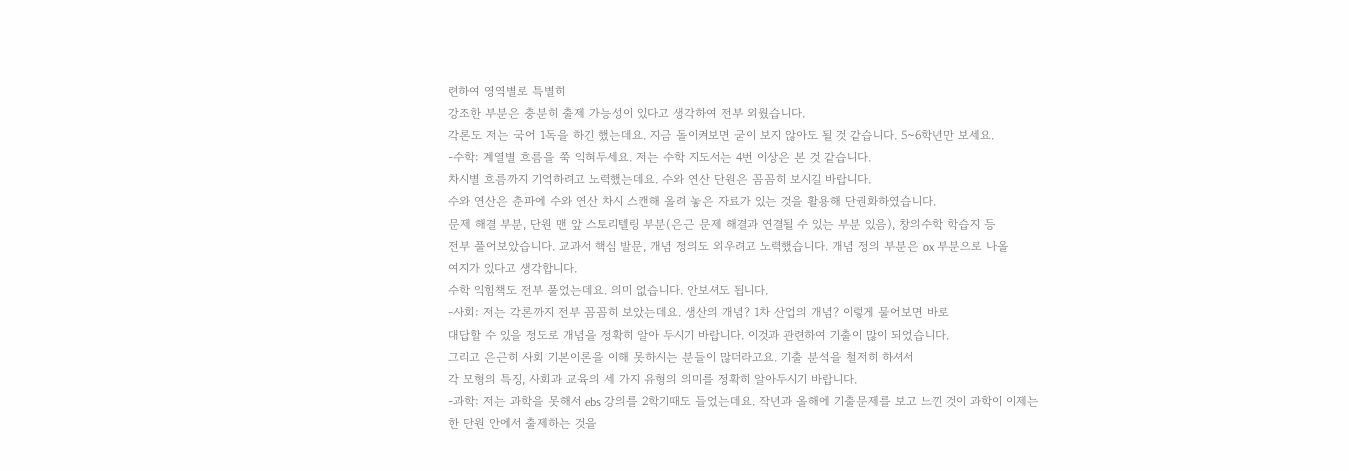련하여 영역별로 특별히
강조한 부분은 충분히 출제 가능성이 있다고 생각하여 전부 외웠습니다.
각론도 저는 국어 1독을 하긴 했는데요. 지금 돌이켜보면 굳이 보지 않아도 될 것 같습니다. 5~6학년만 보세요.
-수학: 계열별 흐름을 쭉 익혀두세요. 저는 수학 지도서는 4번 이상은 본 것 같습니다.
차시별 흐름까지 기억하려고 노력했는데요. 수와 연산 단원은 꼼꼼히 보시길 바랍니다.
수와 연산은 춘파에 수와 연산 차시 스캔해 올려 놓은 자료가 있는 것을 활용해 단권화하였습니다.
문제 해결 부분, 단원 맨 앞 스토리텔링 부분(은근 문제 해결과 연결될 수 있는 부분 있음), 창의수학 학습지 등
전부 풀어보았습니다. 교과서 핵심 발문, 개념 정의도 외우려고 노력했습니다. 개념 정의 부분은 ox 부분으로 나올
여지가 있다고 생각합니다.
수학 익힘책도 전부 풀었는데요. 의미 없습니다. 안보셔도 됩니다.
-사회: 저는 각론까지 전부 꼼꼼히 보았는데요. 생산의 개념? 1차 산업의 개념? 이렇게 물어보면 바로
대답할 수 있을 정도로 개념을 정확히 알아 두시기 바랍니다. 이것과 관련하여 기출이 많이 되었습니다.
그리고 은근히 사회 기본이론을 이해 못하시는 분들이 많더라고요. 기출 분석을 철저히 하셔서
각 모형의 특징, 사회과 교육의 세 가지 유형의 의미를 정확히 알아두시기 바랍니다.
-과학: 저는 과학을 못해서 ebs 강의를 2학기때도 들었는데요. 작년과 올해에 기출문제를 보고 느낀 것이 과학이 이제는
한 단원 안에서 출제하는 것을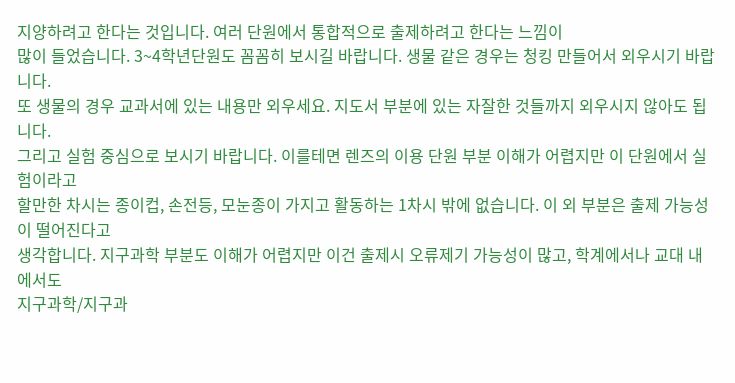지양하려고 한다는 것입니다. 여러 단원에서 통합적으로 출제하려고 한다는 느낌이
많이 들었습니다. 3~4학년단원도 꼼꼼히 보시길 바랍니다. 생물 같은 경우는 청킹 만들어서 외우시기 바랍니다.
또 생물의 경우 교과서에 있는 내용만 외우세요. 지도서 부분에 있는 자잘한 것들까지 외우시지 않아도 됩니다.
그리고 실험 중심으로 보시기 바랍니다. 이를테면 렌즈의 이용 단원 부분 이해가 어렵지만 이 단원에서 실험이라고
할만한 차시는 종이컵, 손전등, 모눈종이 가지고 활동하는 1차시 밖에 없습니다. 이 외 부분은 출제 가능성이 떨어진다고
생각합니다. 지구과학 부분도 이해가 어렵지만 이건 출제시 오류제기 가능성이 많고, 학계에서나 교대 내에서도
지구과학/지구과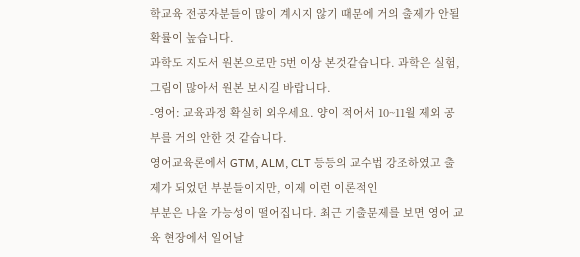학교육 전공자분들이 많이 계시지 않기 때문에 거의 출제가 안될 확률이 높습니다.
과학도 지도서 원본으로만 5번 이상 본것같습니다. 과학은 실험, 그림이 많아서 원본 보시길 바랍니다.
-영어: 교육과정 확실히 외우세요. 양이 적어서 10~11월 제외 공부를 거의 안한 것 같습니다.
영어교육론에서 GTM, ALM, CLT 등등의 교수법 강조하였고 출제가 되었던 부분들이지만, 이제 이런 이론적인
부분은 나올 가능성이 떨어집니다. 최근 기출문제를 보면 영어 교육 현장에서 일어날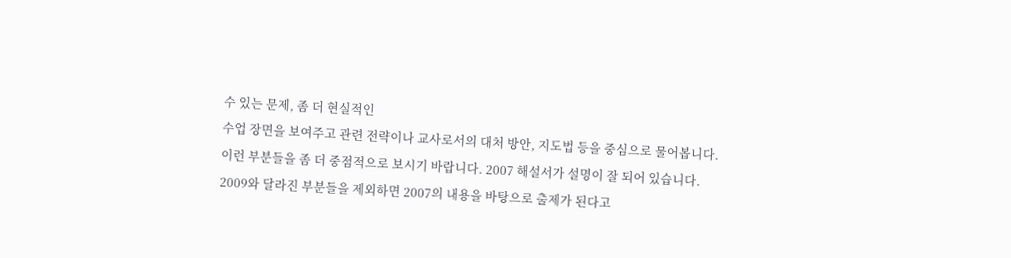수 있는 문제, 좀 더 현실적인
수업 장면을 보여주고 관련 전략이나 교사로서의 대처 방안, 지도법 등을 중심으로 물어봅니다.
이런 부분들을 좀 더 중점적으로 보시기 바랍니다. 2007 해설서가 설명이 잘 되어 있습니다.
2009와 달라진 부분들을 제외하면 2007의 내용을 바탕으로 출제가 된다고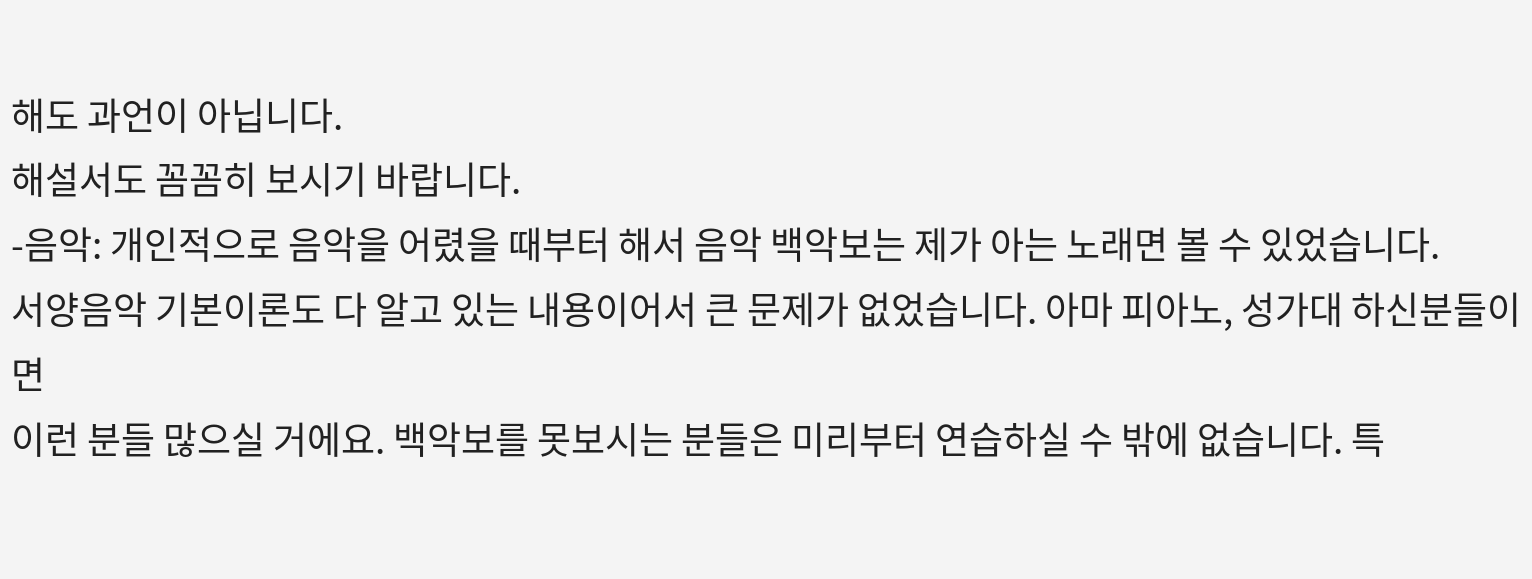해도 과언이 아닙니다.
해설서도 꼼꼼히 보시기 바랍니다.
-음악: 개인적으로 음악을 어렸을 때부터 해서 음악 백악보는 제가 아는 노래면 볼 수 있었습니다.
서양음악 기본이론도 다 알고 있는 내용이어서 큰 문제가 없었습니다. 아마 피아노, 성가대 하신분들이면
이런 분들 많으실 거에요. 백악보를 못보시는 분들은 미리부터 연습하실 수 밖에 없습니다. 특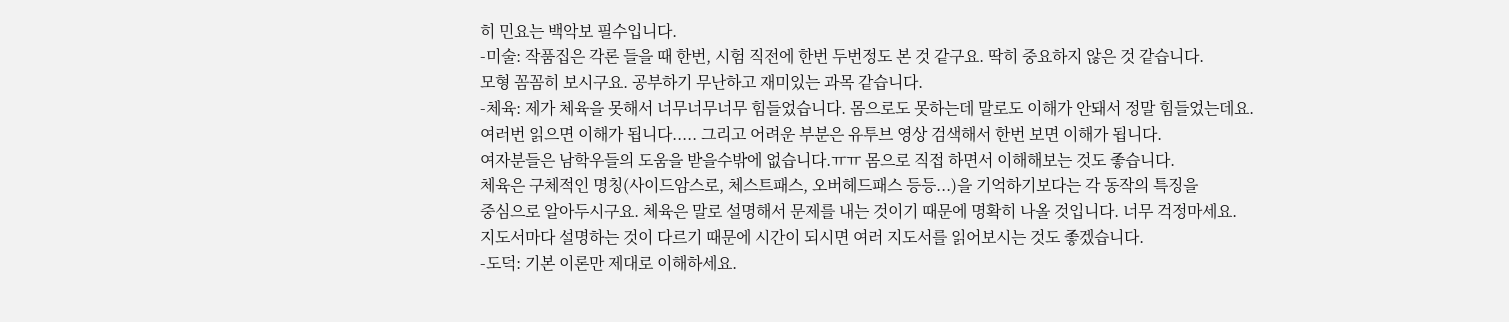히 민요는 백악보 필수입니다.
-미술: 작품집은 각론 들을 때 한번, 시험 직전에 한번 두번정도 본 것 같구요. 딱히 중요하지 않은 것 같습니다.
모형 꼼꼼히 보시구요. 공부하기 무난하고 재미있는 과목 같습니다.
-체육: 제가 체육을 못해서 너무너무너무 힘들었습니다. 몸으로도 못하는데 말로도 이해가 안돼서 정말 힘들었는데요.
여러번 읽으면 이해가 됩니다..... 그리고 어려운 부분은 유투브 영상 검색해서 한번 보면 이해가 됩니다.
여자분들은 남학우들의 도움을 받을수밖에 없습니다.ㅠㅠ 몸으로 직접 하면서 이해해보는 것도 좋습니다.
체육은 구체적인 명칭(사이드암스로, 체스트패스, 오버헤드패스 등등...)을 기억하기보다는 각 동작의 특징을
중심으로 알아두시구요. 체육은 말로 설명해서 문제를 내는 것이기 때문에 명확히 나올 것입니다. 너무 걱정마세요.
지도서마다 설명하는 것이 다르기 때문에 시간이 되시면 여러 지도서를 읽어보시는 것도 좋겠습니다.
-도덕: 기본 이론만 제대로 이해하세요.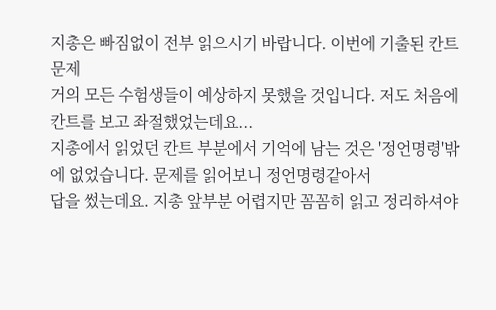지총은 빠짐없이 전부 읽으시기 바랍니다. 이번에 기출된 칸트 문제
거의 모든 수험생들이 예상하지 못했을 것입니다. 저도 처음에 칸트를 보고 좌절했었는데요...
지총에서 읽었던 칸트 부분에서 기억에 남는 것은 '정언명령'밖에 없었습니다. 문제를 읽어보니 정언명령같아서
답을 썼는데요. 지총 앞부분 어렵지만 꼼꼼히 읽고 정리하셔야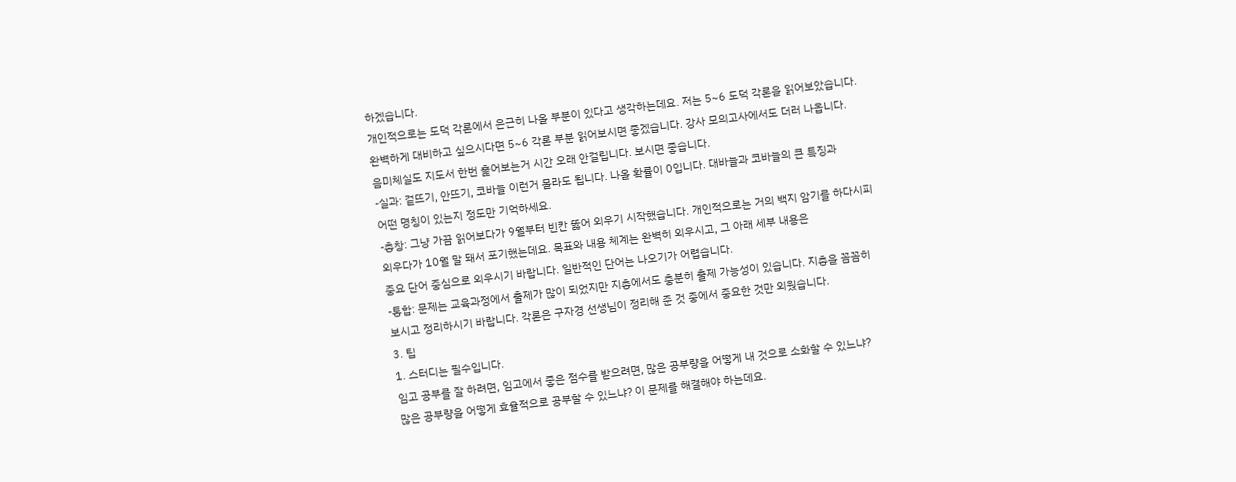하겠습니다.
개인적으로는 도덕 각론에서 은근히 나올 부분이 있다고 생각하는데요. 저는 5~6 도덕 각론을 읽어보았습니다.
완벽하게 대비하고 싶으시다면 5~6 각론 부분 읽어보시면 좋겠습니다. 강사 모의고사에서도 더러 나옵니다.
음미체실도 지도서 한번 훑어보는거 시간 오래 안걸립니다. 보시면 좋습니다.
-실과: 겉뜨기, 안뜨기, 코바늘 이런거 몰라도 됩니다. 나올 확률이 0입니다. 대바늘과 코바늘의 큰 특징과
어떤 명칭이 있는지 정도만 기억하세요.
-총창: 그냥 가끔 읽어보다가 9월부터 빈칸 뚫어 외우기 시작했습니다. 개인적으로는 거의 백지 암기를 하다시피
외우다가 10월 말 돼서 포기했는데요. 목표와 내용 체계는 완벽히 외우시고, 그 아래 세부 내용은
중요 단어 중심으로 외우시기 바랍니다. 일반적인 단어는 나오기가 어렵습니다.
-통합: 문제는 교육과정에서 출제가 많이 되었지만 지총에서도 충분히 출제 가능성이 있습니다. 지총을 꼼꼼히
보시고 정리하시기 바랍니다. 각론은 구자경 선생님이 정리해 준 것 중에서 중요한 것만 외웠습니다.
3. 팁
1. 스터디는 필수입니다.
임고 공부를 잘 하려면, 임고에서 좋은 점수를 받으려면, 많은 공부량을 어떻게 내 것으로 소화할 수 있느냐?
많은 공부량을 어떻게 효율적으로 공부할 수 있느냐? 이 문제를 해결해야 하는데요.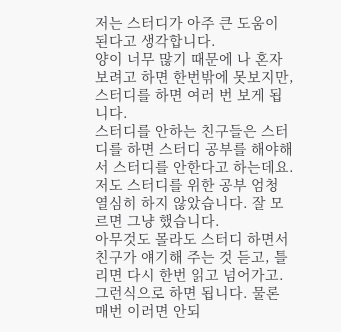저는 스터디가 아주 큰 도움이 된다고 생각합니다.
양이 너무 많기 때문에 나 혼자 보려고 하면 한번밖에 못보지만, 스터디를 하면 여러 번 보게 됩니다.
스터디를 안하는 친구들은 스터디를 하면 스터디 공부를 해야해서 스터디를 안한다고 하는데요.
저도 스터디를 위한 공부 엄청 열심히 하지 않았습니다. 잘 모르면 그냥 했습니다.
아무것도 몰라도 스터디 하면서 친구가 얘기해 주는 것 듣고, 틀리면 다시 한번 읽고 넘어가고.
그런식으로 하면 됩니다. 물론 매번 이러면 안되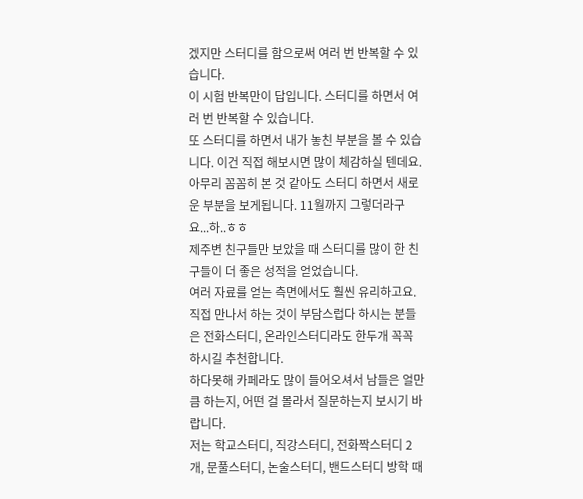겠지만 스터디를 함으로써 여러 번 반복할 수 있습니다.
이 시험 반복만이 답입니다. 스터디를 하면서 여러 번 반복할 수 있습니다.
또 스터디를 하면서 내가 놓친 부분을 볼 수 있습니다. 이건 직접 해보시면 많이 체감하실 텐데요.
아무리 꼼꼼히 본 것 같아도 스터디 하면서 새로운 부분을 보게됩니다. 11월까지 그렇더라구요...하..ㅎㅎ
제주변 친구들만 보았을 때 스터디를 많이 한 친구들이 더 좋은 성적을 얻었습니다.
여러 자료를 얻는 측면에서도 훨씬 유리하고요.
직접 만나서 하는 것이 부담스럽다 하시는 분들은 전화스터디, 온라인스터디라도 한두개 꼭꼭 하시길 추천합니다.
하다못해 카페라도 많이 들어오셔서 남들은 얼만큼 하는지, 어떤 걸 몰라서 질문하는지 보시기 바랍니다.
저는 학교스터디, 직강스터디, 전화짝스터디 2개, 문풀스터디, 논술스터디, 밴드스터디 방학 때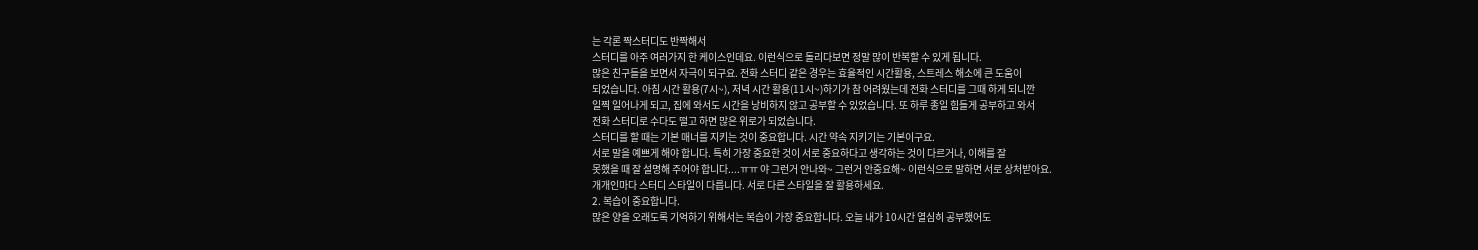는 각론 짝스터디도 반짝해서
스터디를 아주 여러가지 한 케이스인데요. 이런식으로 돌리다보면 정말 많이 반복할 수 있게 됩니다.
많은 친구들을 보면서 자극이 되구요. 전화 스터디 같은 경우는 효율적인 시간활용, 스트레스 해소에 큰 도움이
되었습니다. 아침 시간 활용(7시~), 저녁 시간 활용(11시~)하기가 참 어려웠는데 전화 스터디를 그때 하게 되니깐
일찍 일어나게 되고, 집에 와서도 시간을 낭비하지 않고 공부할 수 있었습니다. 또 하루 종일 힘들게 공부하고 와서
전화 스터디로 수다도 떨고 하면 많은 위로가 되었습니다.
스터디를 할 때는 기본 매너를 지키는 것이 중요합니다. 시간 약속 지키기는 기본이구요.
서로 말을 예쁘게 해야 합니다. 특히 가장 중요한 것이 서로 중요하다고 생각하는 것이 다르거나, 이해를 잘
못했을 때 잘 설명해 주어야 합니다....ㅠㅠ 야 그런거 안나와~ 그런거 안중요해~ 이런식으로 말하면 서로 상처받아요.
개개인마다 스터디 스타일이 다릅니다. 서로 다른 스타일을 잘 활용하세요.
2. 복습이 중요합니다.
많은 양을 오래도록 기억하기 위해서는 복습이 가장 중요합니다. 오늘 내가 10시간 열심히 공부했어도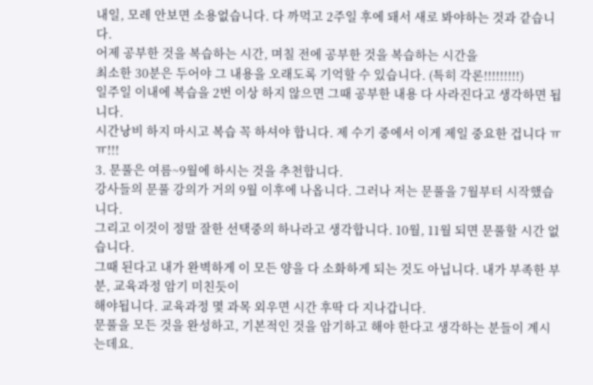내일, 모레 안보면 소용없습니다. 다 까먹고 2주일 후에 돼서 새로 봐야하는 것과 같습니다.
어제 공부한 것을 복습하는 시간, 며칠 전에 공부한 것을 복습하는 시간을
최소한 30분은 두어야 그 내용을 오래도록 기억할 수 있습니다. (특히 각론!!!!!!!!!)
일주일 이내에 복습을 2번 이상 하지 않으면 그때 공부한 내용 다 사라진다고 생각하면 됩니다.
시간낭비 하지 마시고 복습 꼭 하셔야 합니다. 제 수기 중에서 이게 제일 중요한 겁니다 ㅠㅠ!!!
3. 문풀은 여름~9월에 하시는 것을 추천합니다.
강사들의 문풀 강의가 거의 9월 이후에 나옵니다. 그러나 저는 문풀을 7월부터 시작했습니다.
그리고 이것이 정말 잘한 선택중의 하나라고 생각합니다. 10월, 11월 되면 문풀할 시간 없습니다.
그때 된다고 내가 완벽하게 이 모든 양을 다 소화하게 되는 것도 아닙니다. 내가 부족한 부분, 교육과정 암기 미친듯이
해야됩니다. 교육과정 몇 과목 외우면 시간 후딱 다 지나갑니다.
문풀을 모든 것을 완성하고, 기본적인 것을 암기하고 해야 한다고 생각하는 분들이 계시는데요.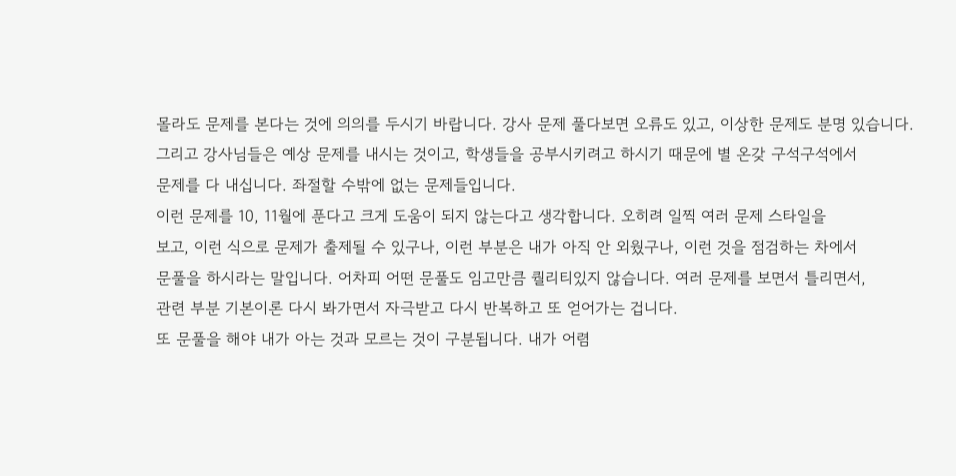몰라도 문제를 본다는 것에 의의를 두시기 바랍니다. 강사 문제 풀다보면 오류도 있고, 이상한 문제도 분명 있습니다.
그리고 강사님들은 예상 문제를 내시는 것이고, 학생들을 공부시키려고 하시기 때문에 별 온갖 구석구석에서
문제를 다 내십니다. 좌절할 수밖에 없는 문제들입니다.
이런 문제를 10, 11월에 푼다고 크게 도움이 되지 않는다고 생각합니다. 오히려 일찍 여러 문제 스타일을
보고, 이런 식으로 문제가 출제될 수 있구나, 이런 부분은 내가 아직 안 외웠구나, 이런 것을 점검하는 차에서
문풀을 하시라는 말입니다. 어차피 어떤 문풀도 임고만큼 퀄리티있지 않습니다. 여러 문제를 보면서 틀리면서,
관련 부분 기본이론 다시 봐가면서 자극받고 다시 반복하고 또 얻어가는 겁니다.
또 문풀을 해야 내가 아는 것과 모르는 것이 구분됩니다. 내가 어렴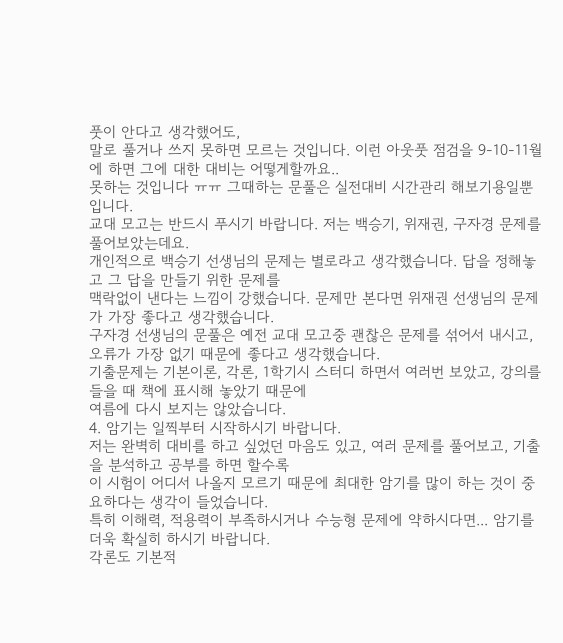풋이 안다고 생각했어도,
말로 풀거나 쓰지 못하면 모르는 것입니다. 이런 아웃풋 점검을 9-10-11월에 하면 그에 대한 대비는 어떻게할까요..
못하는 것입니다 ㅠㅠ 그때하는 문풀은 실전대비 시간관리 해보기용일뿐입니다.
교대 모고는 반드시 푸시기 바랍니다. 저는 백승기, 위재권, 구자경 문제를 풀어보았는데요.
개인적으로 백승기 선생님의 문제는 별로라고 생각했습니다. 답을 정해놓고 그 답을 만들기 위한 문제를
맥락없이 낸다는 느낌이 강했습니다. 문제만 본다면 위재권 선생님의 문제가 가장 좋다고 생각했습니다.
구자경 선생님의 문풀은 예전 교대 모고중 괜찮은 문제를 섞어서 내시고, 오류가 가장 없기 때문에 좋다고 생각했습니다.
기출문제는 기본이론, 각론, 1학기시 스터디 하면서 여러번 보았고, 강의를 들을 때 책에 표시해 놓았기 때문에
여름에 다시 보지는 않았습니다.
4. 암기는 일찍부터 시작하시기 바랍니다.
저는 완벽히 대비를 하고 싶었던 마음도 있고, 여러 문제를 풀어보고, 기출을 분석하고 공부를 하면 할수록
이 시험이 어디서 나올지 모르기 때문에 최대한 암기를 많이 하는 것이 중요하다는 생각이 들었습니다.
특히 이해력, 적용력이 부족하시거나 수능형 문제에 약하시다면... 암기를 더욱 확실히 하시기 바랍니다.
각론도 기본적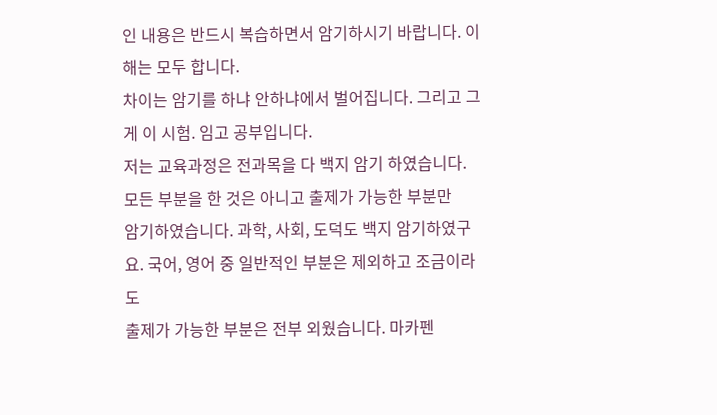인 내용은 반드시 복습하면서 암기하시기 바랍니다. 이해는 모두 합니다.
차이는 암기를 하냐 안하냐에서 벌어집니다. 그리고 그게 이 시험. 임고 공부입니다.
저는 교육과정은 전과목을 다 백지 암기 하였습니다. 모든 부분을 한 것은 아니고 출제가 가능한 부분만
암기하였습니다. 과학, 사회, 도덕도 백지 암기하였구요. 국어, 영어 중 일반적인 부분은 제외하고 조금이라도
출제가 가능한 부분은 전부 외웠습니다. 마카펜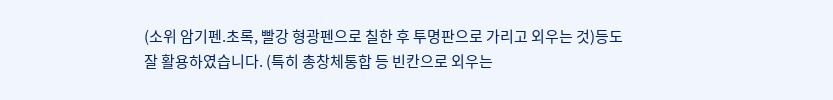(소위 암기펜.초록, 빨강 형광펜으로 칠한 후 투명판으로 가리고 외우는 것)등도
잘 활용하였습니다. (특히 총창체통합 등 빈칸으로 외우는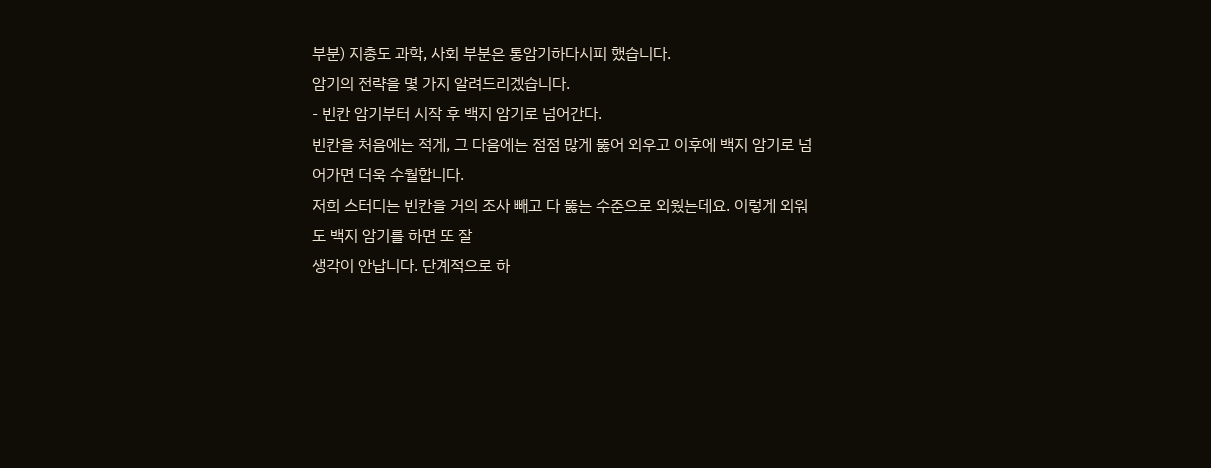부분) 지총도 과학, 사회 부분은 통암기하다시피 했습니다.
암기의 전략을 몇 가지 알려드리겠습니다.
- 빈칸 암기부터 시작 후 백지 암기로 넘어간다.
빈칸을 처음에는 적게, 그 다음에는 점점 많게 뚫어 외우고 이후에 백지 암기로 넘어가면 더욱 수월합니다.
저희 스터디는 빈칸을 거의 조사 빼고 다 뚫는 수준으로 외웠는데요. 이렇게 외워도 백지 암기를 하면 또 잘
생각이 안납니다. 단계적으로 하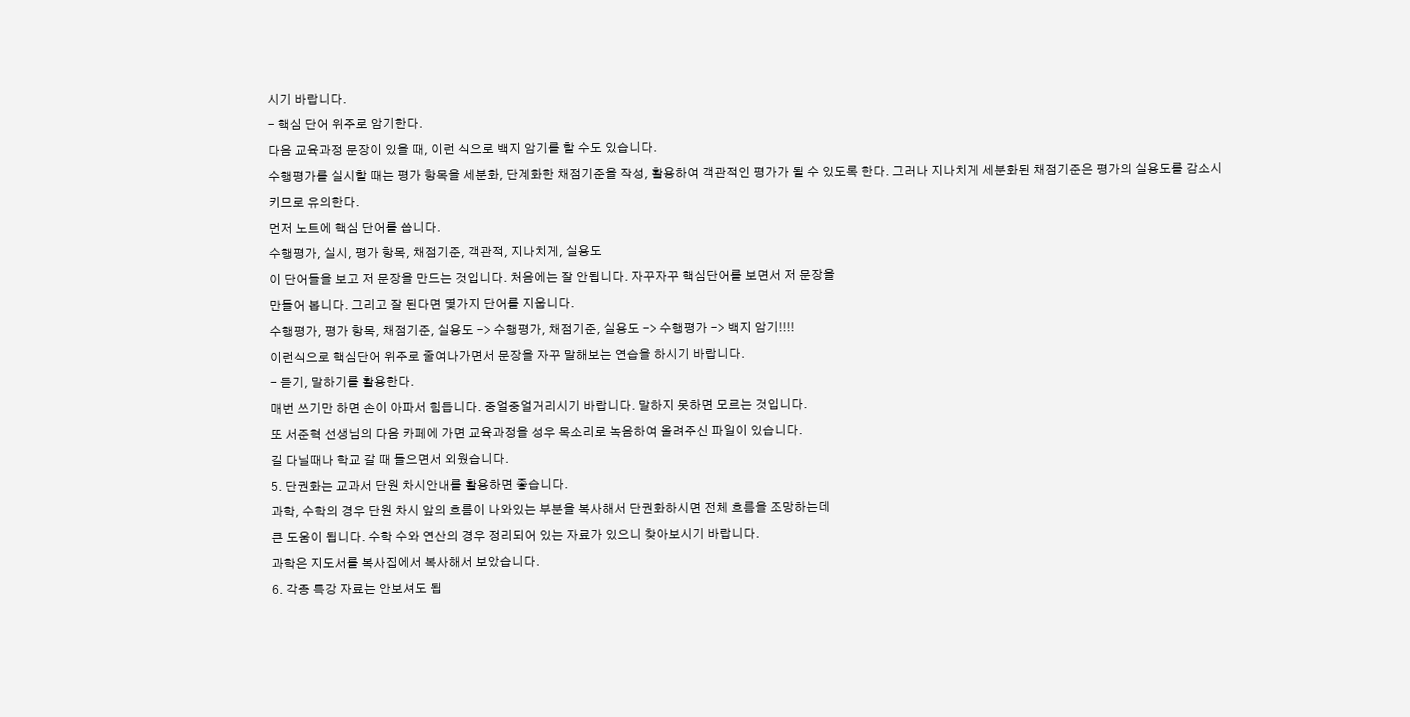시기 바랍니다.
- 핵심 단어 위주로 암기한다.
다음 교육과정 문장이 있을 때, 이런 식으로 백지 암기를 할 수도 있습니다.
수행평가를 실시할 때는 평가 항목을 세분화, 단계화한 채점기준을 작성, 활용하여 객관적인 평가가 될 수 있도록 한다. 그러나 지나치게 세분화된 채점기준은 평가의 실용도를 감소시키므로 유의한다.
먼저 노트에 핵심 단어를 씁니다.
수행평가, 실시, 평가 항목, 채점기준, 객관적, 지나치게, 실용도
이 단어들을 보고 저 문장을 만드는 것입니다. 처음에는 잘 안됩니다. 자꾸자꾸 핵심단어를 보면서 저 문장을
만들어 봅니다. 그리고 잘 된다면 몇가지 단어를 지웁니다.
수행평가, 평가 항목, 채점기준, 실용도 -> 수행평가, 채점기준, 실용도 -> 수행평가 -> 백지 암기!!!!
이런식으로 핵심단어 위주로 줄여나가면서 문장을 자꾸 말해보는 연습을 하시기 바랍니다.
- 듣기, 말하기를 활용한다.
매번 쓰기만 하면 손이 아파서 힘듭니다. 중얼중얼거리시기 바랍니다. 말하지 못하면 모르는 것입니다.
또 서준혁 선생님의 다음 카페에 가면 교육과정을 성우 목소리로 녹음하여 올려주신 파일이 있습니다.
길 다닐때나 학교 갈 때 들으면서 외웠습니다.
5. 단권화는 교과서 단원 차시안내를 활용하면 좋습니다.
과학, 수학의 경우 단원 차시 앞의 흐름이 나와있는 부분을 복사해서 단권화하시면 전체 흐름을 조망하는데
큰 도움이 됩니다. 수학 수와 연산의 경우 정리되어 있는 자료가 있으니 찾아보시기 바랍니다.
과학은 지도서를 복사집에서 복사해서 보았습니다.
6. 각종 특강 자료는 안보셔도 됩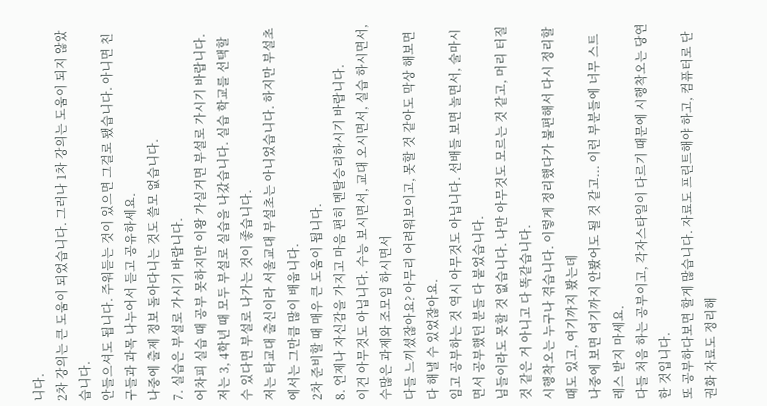니다.
2차 강의는 큰 도움이 되었습니다. 그러나 1차 강의는 도움이 되지 않았습니다.
안들으셔도 됩니다. 주워듣는 것이 있으면 그걸로 됐습니다. 아니면 친구들과 과목 나누어서 듣고 공유하세요.
나중에 출제 정보 돌아다니는 것도 쓸모 없습니다.
7. 실습은 부설로 가시기 바랍니다.
어차피 실습 때 공부 못하지만 이왕 가실거면 부설로 가시기 바랍니다.
저는 3, 4학년 때 모두 부설로 실습을 나갔습니다. 실습 학교를 선택할 수 있다면 부설로 나가는 것이 좋습니다.
저는 타교대 출신이라 서울교대 부설초는 아니었습니다. 하지만 부설초에서는 그만큼 많이 배웁니다.
2차 준비할 때 매우 큰 도움이 됩니다.
8. 언제나 자신감을 가지고 마음 편히 멘탈승리하시기 바랍니다.
이건 아무것도 아닙니다. 수능 보시면서, 교대 오시면서, 실습 하시면서, 수많은 과제와 조모임 하시면서
다들 느끼셨잖아요? 아무리 어려워보이고, 못할 것 같아도 막상 해보면 다 해낼 수 있었잖아요.
임고 공부하는 것 역시 아무것도 아닙니다. 선배들 보면 놀면서, 술마시면서 공부했던 분들 다 붙었습니다.
님들이라도 못할 것 없습니다. 나만 아무것도 모르는 것 같고, 머리 터질 것 같은 거 아니고 다 똑같습니다.
시행착오는 누구나 겪습니다. 이렇게 정리했다가 불편해서 다시 정리할 때도 있고, 여기까지 봤는데
나중에 보면 여기까지 안봤어도 될 것 같고... 이런 부분들에 너무 스트레스 받지 마세요.
다들 처음 하는 공부이고, 각자스타일이 다르기 때문에 시행착오는 당연한 것입니다.
또 공부하다보면 할게 많습니다. 자료도 프린트해야 하고, 컴퓨터로 단권화 자료도 정리해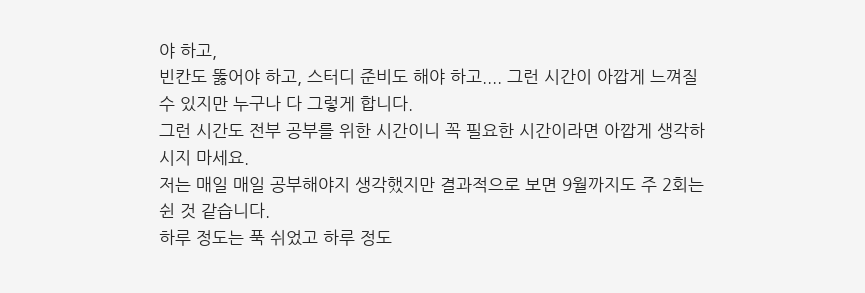야 하고,
빈칸도 뚫어야 하고, 스터디 준비도 해야 하고.... 그런 시간이 아깝게 느껴질 수 있지만 누구나 다 그렇게 합니다.
그런 시간도 전부 공부를 위한 시간이니 꼭 필요한 시간이라면 아깝게 생각하시지 마세요.
저는 매일 매일 공부해야지 생각했지만 결과적으로 보면 9월까지도 주 2회는 쉰 것 같습니다.
하루 정도는 푹 쉬었고 하루 정도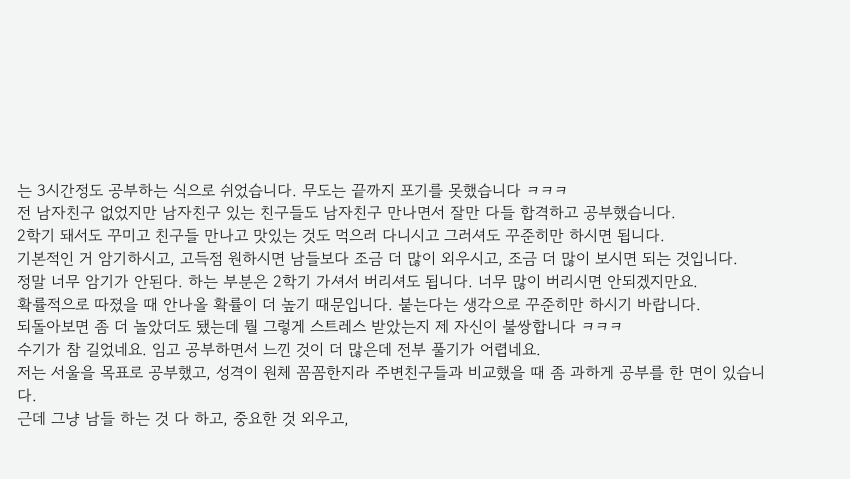는 3시간정도 공부하는 식으로 쉬었습니다. 무도는 끝까지 포기를 못했습니다 ㅋㅋㅋ
전 남자친구 없었지만 남자친구 있는 친구들도 남자친구 만나면서 잘만 다들 합격하고 공부했습니다.
2학기 돼서도 꾸미고 친구들 만나고 맛있는 것도 먹으러 다니시고 그러셔도 꾸준히만 하시면 됩니다.
기본적인 거 암기하시고, 고득점 원하시면 남들보다 조금 더 많이 외우시고, 조금 더 많이 보시면 되는 것입니다.
정말 너무 암기가 안된다. 하는 부분은 2학기 가셔서 버리셔도 됩니다. 너무 많이 버리시면 안되겠지만요.
확률적으로 따졌을 때 안나올 확률이 더 높기 때문입니다. 붙는다는 생각으로 꾸준히만 하시기 바랍니다.
되돌아보면 좀 더 놀았더도 됐는데 뭘 그렇게 스트레스 받았는지 제 자신이 불쌍합니다 ㅋㅋㅋ
수기가 참 길었네요. 임고 공부하면서 느낀 것이 더 많은데 전부 풀기가 어렵네요.
저는 서울을 목표로 공부했고, 성격이 원체 꼼꼼한지라 주변친구들과 비교했을 때 좀 과하게 공부를 한 면이 있습니다.
근데 그냥 남들 하는 것 다 하고, 중요한 것 외우고,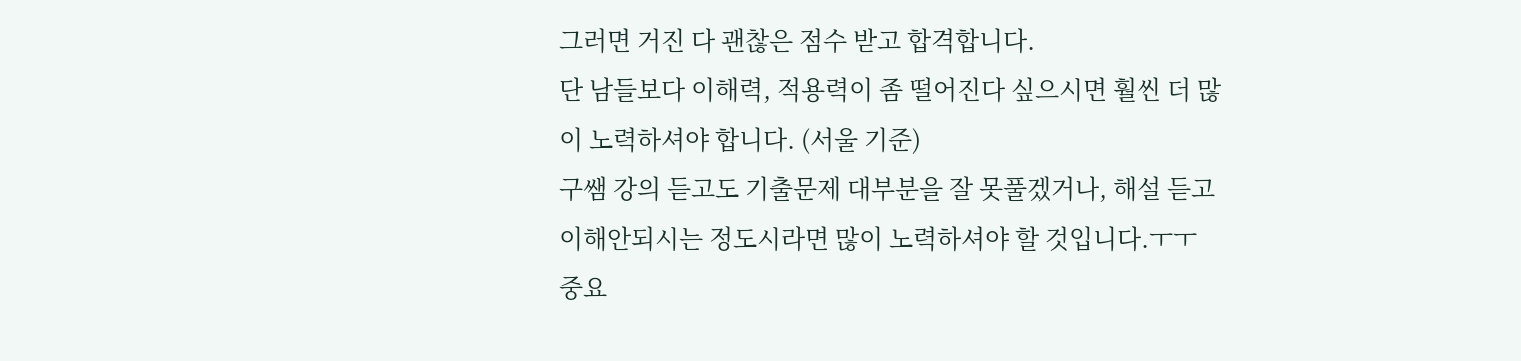그러면 거진 다 괜찮은 점수 받고 합격합니다.
단 남들보다 이해력, 적용력이 좀 떨어진다 싶으시면 훨씬 더 많이 노력하셔야 합니다. (서울 기준)
구쌤 강의 듣고도 기출문제 대부분을 잘 못풀겠거나, 해설 듣고 이해안되시는 정도시라면 많이 노력하셔야 할 것입니다.ㅜㅜ
중요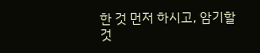한 것 먼저 하시고, 암기할 것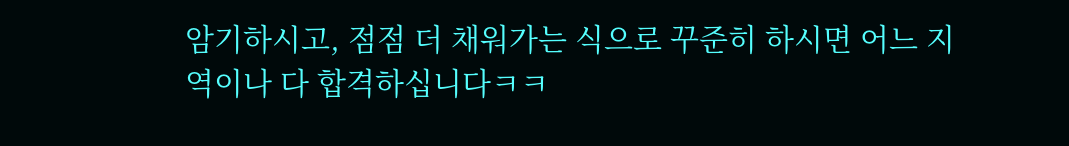암기하시고, 점점 더 채워가는 식으로 꾸준히 하시면 어느 지역이나 다 합격하십니다ㅋㅋ